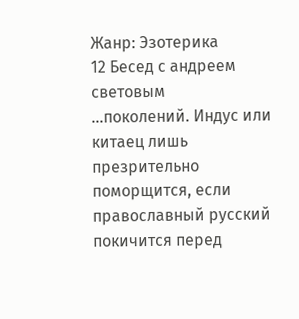Жанр: Эзотерика
12 Бесед с андреем световым
...поколений. Индус или китаец лишь презрительно поморщится, если
православный русский покичится перед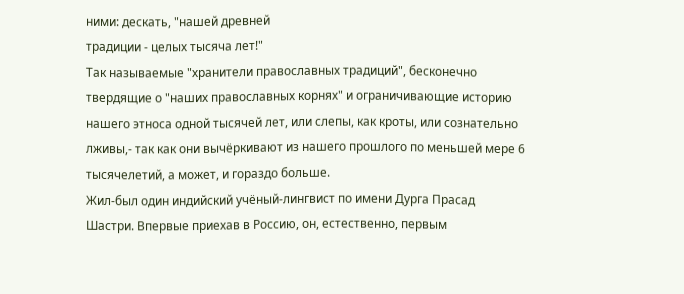ними: дескать, "нашей древней
традиции - целых тысяча лет!"
Так называемые "хранители православных традиций", бесконечно
твердящие о "наших православных корнях" и ограничивающие историю
нашего этноса одной тысячей лет, или слепы, как кроты, или сознательно
лживы,- так как они вычёркивают из нашего прошлого по меньшей мере 6
тысячелетий, а может, и гораздо больше.
Жил-был один индийский учёный-лингвист по имени Дурга Прасад
Шастри. Впервые приехав в Россию, он, естественно, первым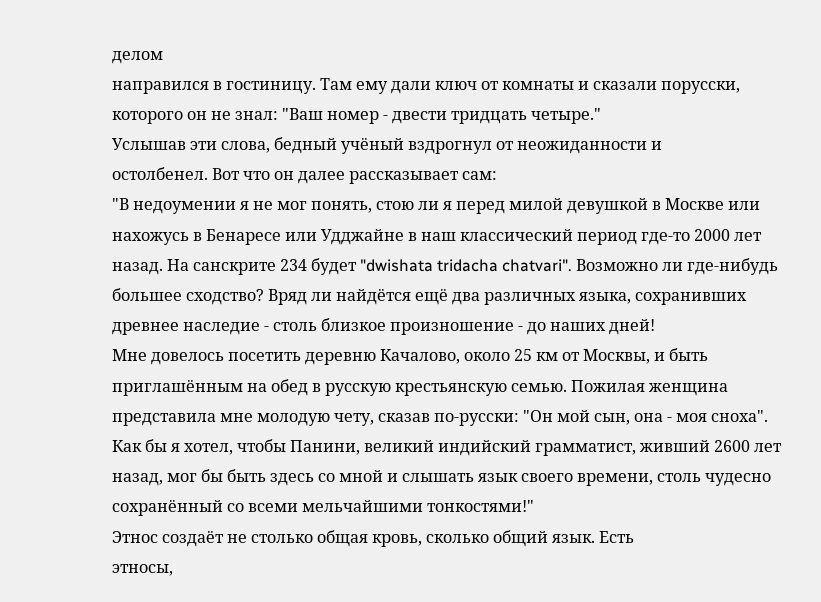делом
направился в гостиницу. Там ему дали ключ от комнаты и сказали порусски,
которого он не знал: "Ваш номер - двести тридцать четыре."
Услышав эти слова, бедный учёный вздрогнул от неожиданности и
остолбенел. Вот что он далее рассказывает сам:
"В недоумении я не мог понять, стою ли я перед милой девушкой в Москве или
нахожусь в Бенаресе или Удджайне в наш классический период где-то 2000 лет
назад. На санскрите 234 будет "dwishata tridacha chatvari". Возможно ли где-нибудь
большее сходство? Вряд ли найдётся ещё два различных языка, сохранивших
древнее наследие - столь близкое произношение - до наших дней!
Мне довелось посетить деревню Качалово, около 25 км от Москвы, и быть
приглашённым на обед в русскую крестьянскую семью. Пожилая женщина
представила мне молодую чету, сказав по-русски: "Он мой сын, она - моя сноха".
Как бы я хотел, чтобы Панини, великий индийский грамматист, живший 2600 лет
назад, мог бы быть здесь со мной и слышать язык своего времени, столь чудесно
сохранённый со всеми мельчайшими тонкостями!"
Этнос создаёт не столько общая кровь, сколько общий язык. Есть
этносы,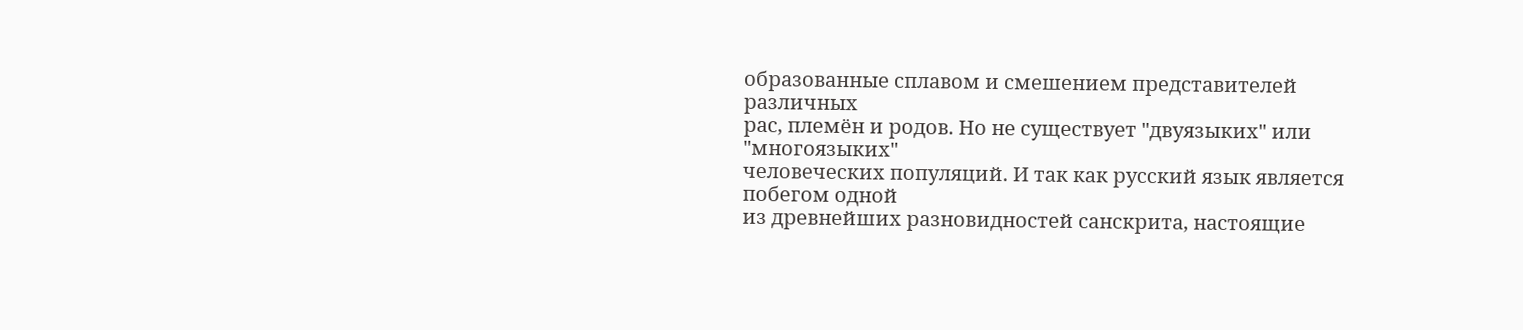образованные сплавом и смешением представителей различных
рас, племён и родов. Но не существует "двуязыких" или "многоязыких"
человеческих популяций. И так как русский язык является побегом одной
из древнейших разновидностей санскрита, настоящие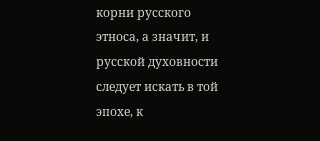корни русского
этноса, а значит, и русской духовности следует искать в той эпохе, к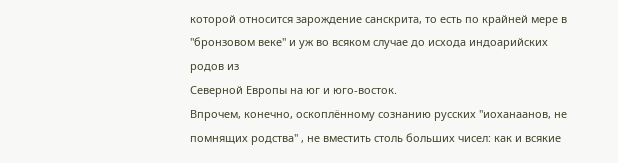которой относится зарождение санскрита, то есть по крайней мере в
"бронзовом веке" и уж во всяком случае до исхода индоарийских родов из
Северной Европы на юг и юго-восток.
Впрочем, конечно, оскоплённому сознанию русских "иоханаанов, не
помнящих родства" , не вместить столь больших чисел: как и всякие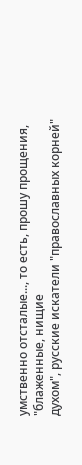умственно отсталые..., то есть, прошу прощения, "блаженные, нищие
духом", русские искатели "православных корней"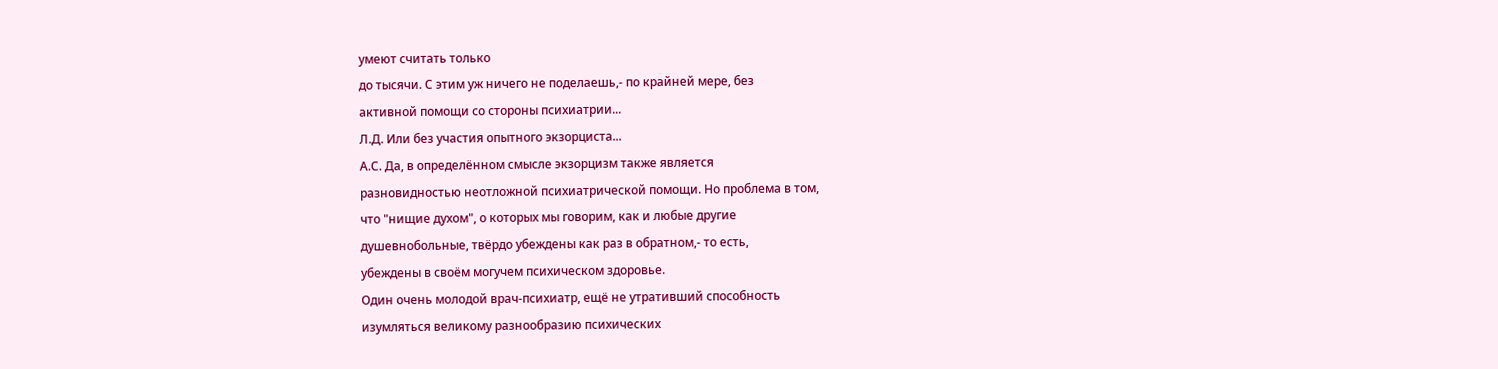умеют считать только
до тысячи. С этим уж ничего не поделаешь,- по крайней мере, без
активной помощи со стороны психиатрии...
Л.Д. Или без участия опытного экзорциста...
А.С. Да, в определённом смысле экзорцизм также является
разновидностью неотложной психиатрической помощи. Но проблема в том,
что "нищие духом", о которых мы говорим, как и любые другие
душевнобольные, твёрдо убеждены как раз в обратном,- то есть,
убеждены в своём могучем психическом здоровье.
Один очень молодой врач-психиатр, ещё не утративший способность
изумляться великому разнообразию психических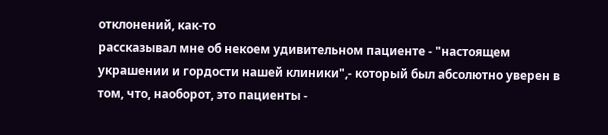отклонений, как-то
рассказывал мне об некоем удивительном пациенте - "настоящем
украшении и гордости нашей клиники",- который был абсолютно уверен в
том, что, наоборот, это пациенты -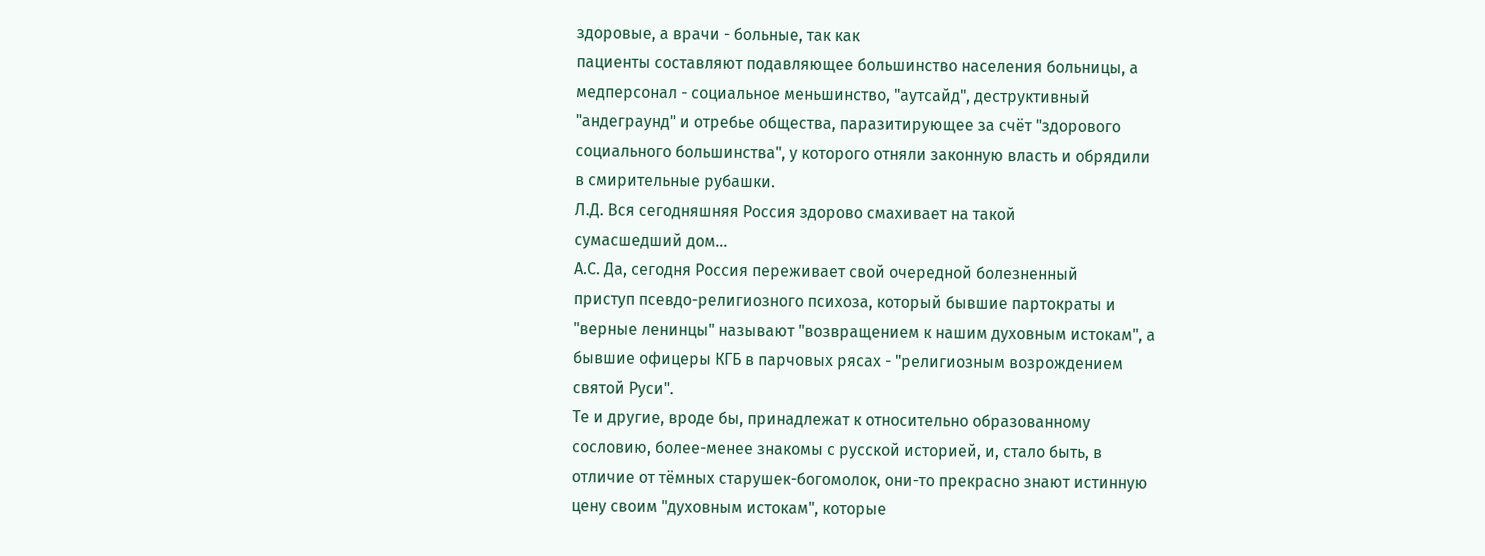здоровые, а врачи - больные, так как
пациенты составляют подавляющее большинство населения больницы, а
медперсонал - социальное меньшинство, "аутсайд", деструктивный
"андеграунд" и отребье общества, паразитирующее за счёт "здорового
социального большинства", у которого отняли законную власть и обрядили
в смирительные рубашки.
Л.Д. Вся сегодняшняя Россия здорово смахивает на такой
сумасшедший дом...
А.С. Да, сегодня Россия переживает свой очередной болезненный
приступ псевдо-религиозного психоза, который бывшие партократы и
"верные ленинцы" называют "возвращением к нашим духовным истокам", а
бывшие офицеры КГБ в парчовых рясах - "религиозным возрождением
святой Руси".
Те и другие, вроде бы, принадлежат к относительно образованному
сословию, более-менее знакомы с русской историей, и, стало быть, в
отличие от тёмных старушек-богомолок, они-то прекрасно знают истинную
цену своим "духовным истокам", которые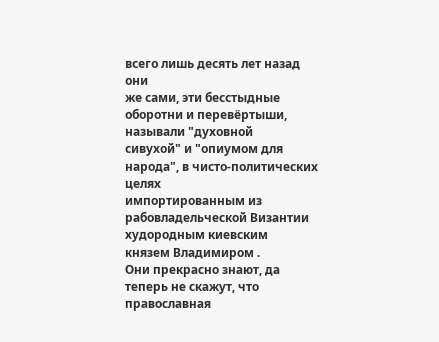всего лишь десять лет назад они
же сами, эти бесстыдные оборотни и перевёртыши, называли "духовной
сивухой" и "опиумом для народа", в чисто-политических целях
импортированным из рабовладельческой Византии худородным киевским
князем Владимиром .
Они прекрасно знают, да теперь не скажут, что православная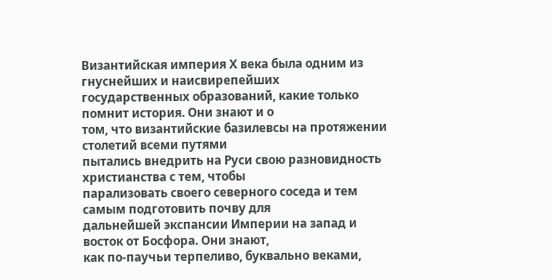Византийская империя Х века была одним из гнуснейших и наисвирепейших
государственных образований, какие только помнит история. Они знают и о
том, что византийские базилевсы на протяжении столетий всеми путями
пытались внедрить на Руси свою разновидность христианства с тем, чтобы
парализовать своего северного соседа и тем самым подготовить почву для
дальнейшей экспансии Империи на запад и восток от Босфора. Они знают,
как по-паучьи терпеливо, буквально веками,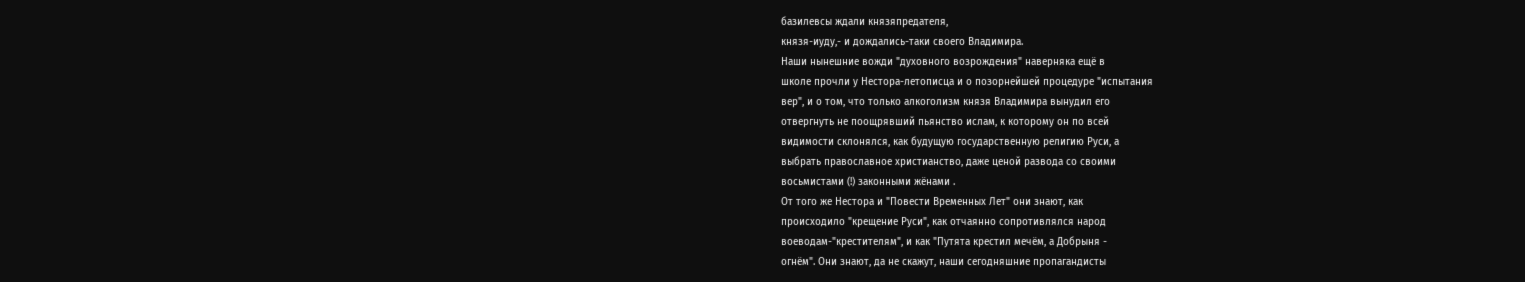базилевсы ждали князяпредателя,
князя-иуду,- и дождались-таки своего Владимира.
Наши нынешние вожди "духовного возрождения" наверняка ещё в
школе прочли у Нестора-летописца и о позорнейшей процедуре "испытания
вер", и о том, что только алкоголизм князя Владимира вынудил его
отвергнуть не поощрявший пьянство ислам, к которому он по всей
видимости склонялся, как будущую государственную религию Руси, а
выбрать православное христианство, даже ценой развода со своими
восьмистами (!) законными жёнами .
От того же Нестора и "Повести Временных Лет" они знают, как
происходило "крещение Руси", как отчаянно сопротивлялся народ
воеводам-"крестителям", и как "Путята крестил мечём, а Добрыня -
огнём". Они знают, да не скажут, наши сегодняшние пропагандисты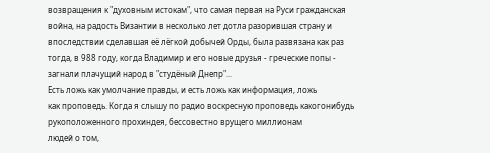возвращения к "духовным истокам", что самая первая на Руси гражданская
война, на радость Византии в несколько лет дотла разорившая страну и
впоследствии сделавшая её лёгкой добычей Орды, была развязана как раз
тогда, в 988 году, когда Владимир и его новые друзья - греческие попы -
загнали плачущий народ в "студёный Днепр"...
Есть ложь как умолчание правды, и есть ложь как информация, ложь
как проповедь. Когда я слышу по радио воскресную проповедь какогонибудь
рукоположенного прохиндея, бессовестно врущего миллионам
людей о том,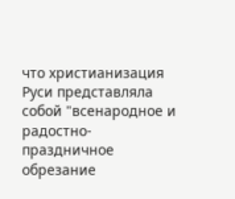что христианизация Руси представляла собой "всенародное и
радостно-праздничное обрезание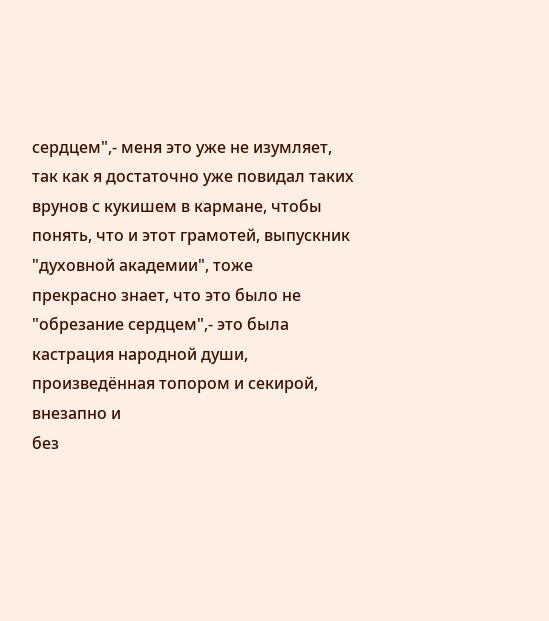сердцем",- меня это уже не изумляет,
так как я достаточно уже повидал таких врунов с кукишем в кармане, чтобы
понять, что и этот грамотей, выпускник "духовной академии", тоже
прекрасно знает, что это было не "обрезание сердцем",- это была
кастрация народной души, произведённая топором и секирой, внезапно и
без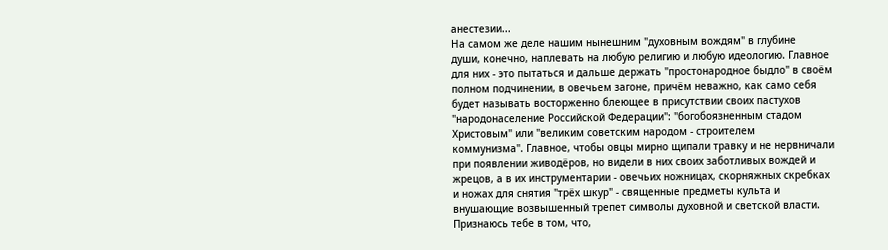анестезии...
На самом же деле нашим нынешним "духовным вождям" в глубине
души, конечно, наплевать на любую религию и любую идеологию. Главное
для них - это пытаться и дальше держать "простонародное быдло" в своём
полном подчинении, в овечьем загоне, причём неважно, как само себя
будет называть восторженно блеющее в присутствии своих пастухов
"народонаселение Российской Федерации": "богобоязненным стадом
Христовым" или "великим советским народом - строителем
коммунизма". Главное, чтобы овцы мирно щипали травку и не нервничали
при появлении живодёров, но видели в них своих заботливых вождей и
жрецов, а в их инструментарии - овечьих ножницах, скорняжных скребках
и ножах для снятия "трёх шкур" - священные предметы культа и
внушающие возвышенный трепет символы духовной и светской власти.
Признаюсь тебе в том, что,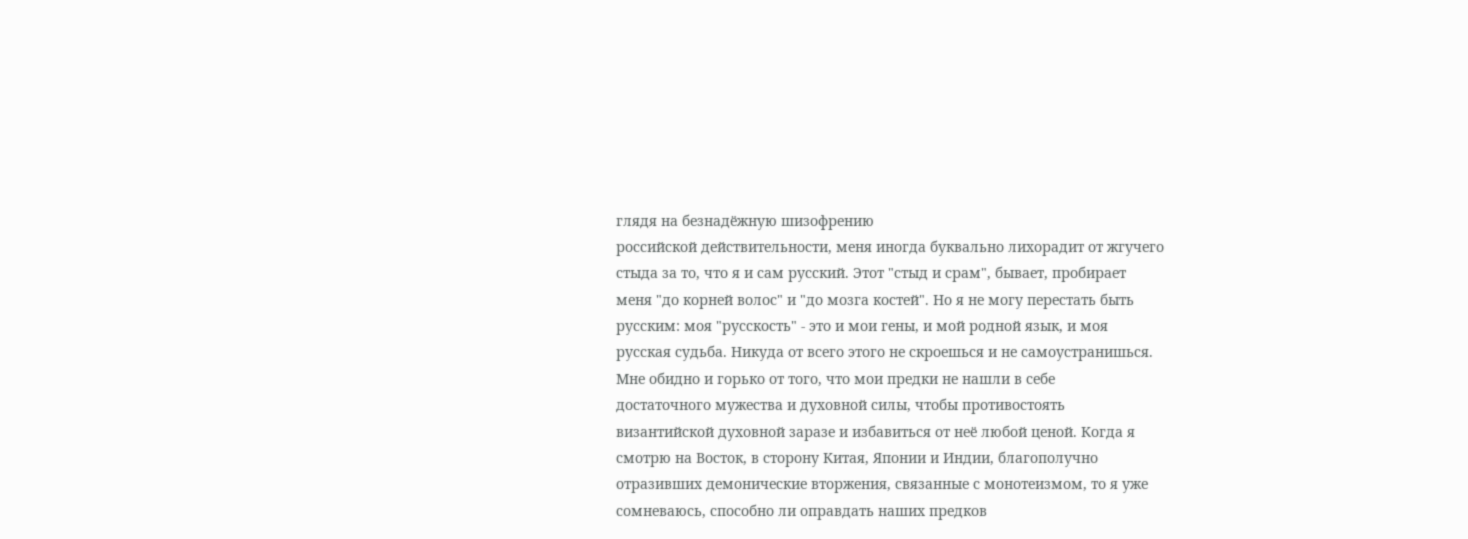глядя на безнадёжную шизофрению
российской действительности, меня иногда буквально лихорадит от жгучего
стыда за то, что я и сам русский. Этот "стыд и срам", бывает, пробирает
меня "до корней волос" и "до мозга костей". Но я не могу перестать быть
русским: моя "русскость" - это и мои гены, и мой родной язык, и моя
русская судьба. Никуда от всего этого не скроешься и не самоустранишься.
Мне обидно и горько от того, что мои предки не нашли в себе
достаточного мужества и духовной силы, чтобы противостоять
византийской духовной заразе и избавиться от неё любой ценой. Когда я
смотрю на Восток, в сторону Китая, Японии и Индии, благополучно
отразивших демонические вторжения, связанные с монотеизмом, то я уже
сомневаюсь, способно ли оправдать наших предков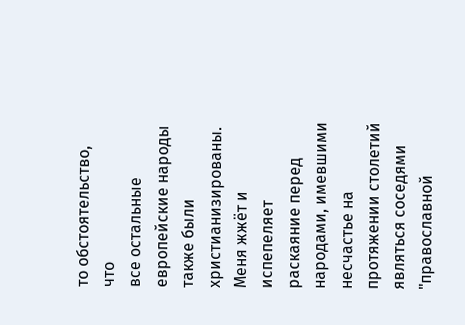то обстоятельство, что
все остальные европейские народы также были христианизированы.
Меня жжёт и испепеляет раскаяние перед народами, имевшими
несчастье на протяжении столетий являться соседями "православной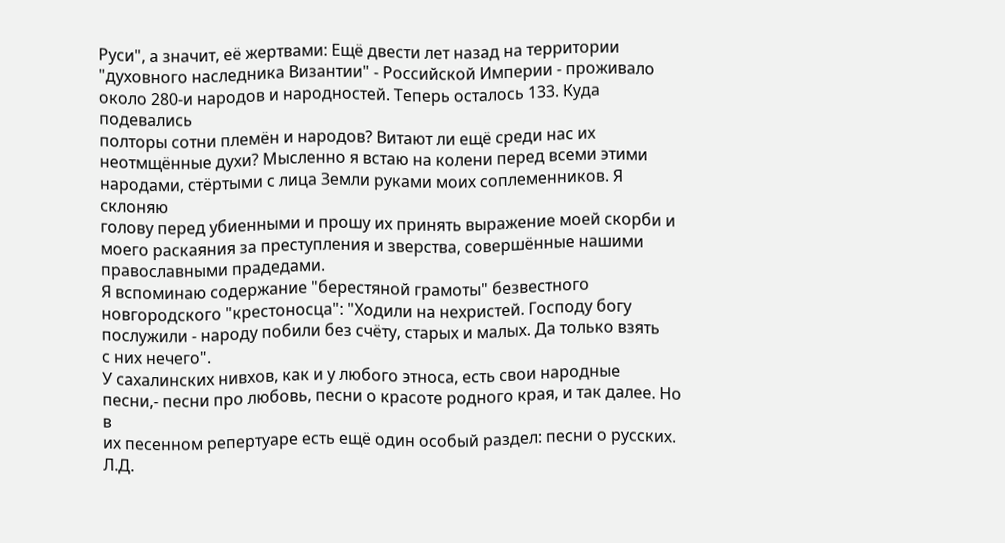Руси", а значит, её жертвами: Ещё двести лет назад на территории
"духовного наследника Византии" - Российской Империи - проживало
около 280-и народов и народностей. Теперь осталось 133. Куда подевались
полторы сотни племён и народов? Витают ли ещё среди нас их
неотмщённые духи? Мысленно я встаю на колени перед всеми этими
народами, стёртыми с лица Земли руками моих соплеменников. Я склоняю
голову перед убиенными и прошу их принять выражение моей скорби и
моего раскаяния за преступления и зверства, совершённые нашими
православными прадедами.
Я вспоминаю содержание "берестяной грамоты" безвестного
новгородского "крестоносца": "Ходили на нехристей. Господу богу
послужили - народу побили без счёту, старых и малых. Да только взять
с них нечего".
У сахалинских нивхов, как и у любого этноса, есть свои народные
песни,- песни про любовь, песни о красоте родного края, и так далее. Но в
их песенном репертуаре есть ещё один особый раздел: песни о русских. Л.Д.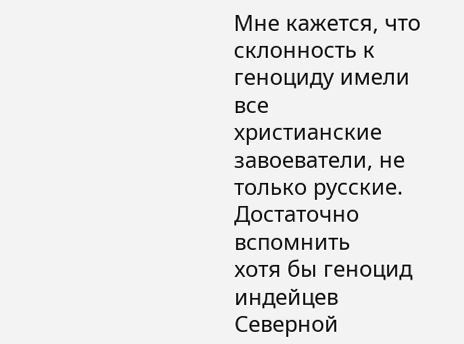Мне кажется, что склонность к геноциду имели все
христианские завоеватели, не только русские. Достаточно вспомнить
хотя бы геноцид индейцев Северной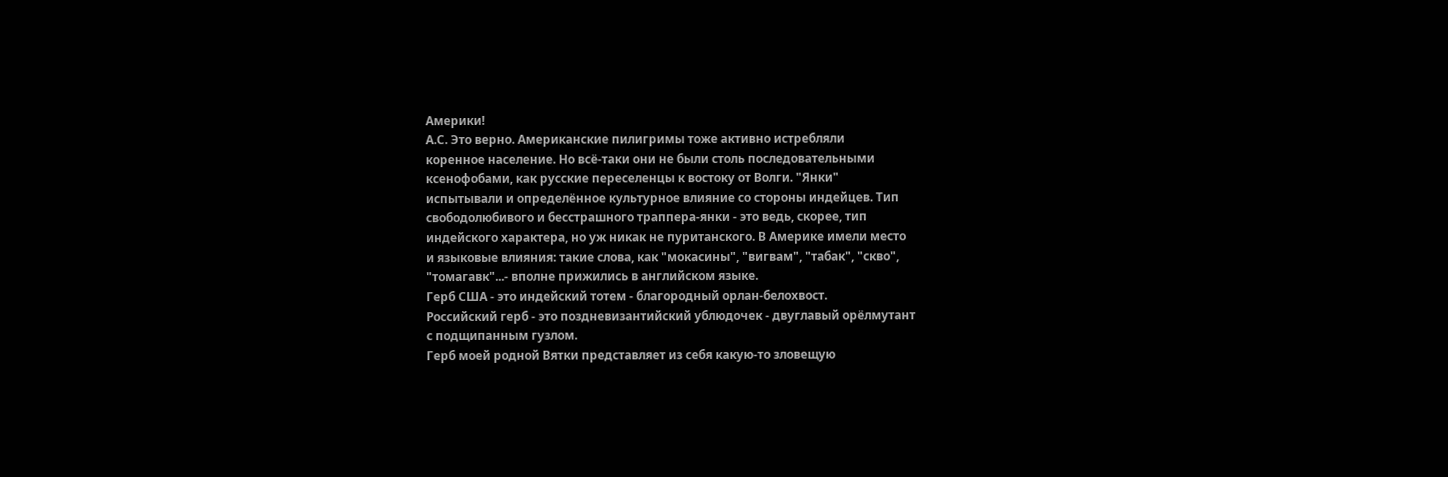Америки!
А.С. Это верно. Американские пилигримы тоже активно истребляли
коренное население. Но всё-таки они не были столь последовательными
ксенофобами, как русские переселенцы к востоку от Волги. "Янки"
испытывали и определённое культурное влияние со стороны индейцев. Тип
свободолюбивого и бесстрашного траппера-янки - это ведь, скорее, тип
индейского характера, но уж никак не пуританского. В Америке имели место
и языковые влияния: такие слова, как "мокасины", "вигвам", "табак", "скво",
"томагавк"...- вполне прижились в английском языке.
Герб США - это индейский тотем - благородный орлан-белохвост.
Российский герб - это поздневизантийский ублюдочек - двуглавый орёлмутант
с подщипанным гузлом.
Герб моей родной Вятки представляет из себя какую-то зловещую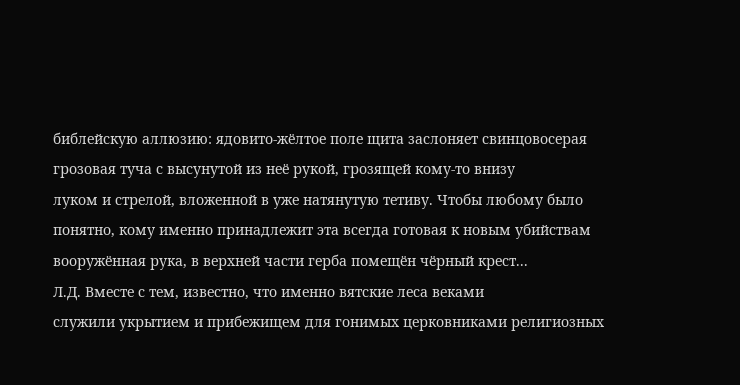библейскую аллюзию: ядовито-жёлтое поле щита заслоняет свинцовосерая
грозовая туча с высунутой из неё рукой, грозящей кому-то внизу
луком и стрелой, вложенной в уже натянутую тетиву. Чтобы любому было
понятно, кому именно принадлежит эта всегда готовая к новым убийствам
вооружённая рука, в верхней части герба помещён чёрный крест...
Л.Д. Вместе с тем, известно, что именно вятские леса веками
служили укрытием и прибежищем для гонимых церковниками религиозных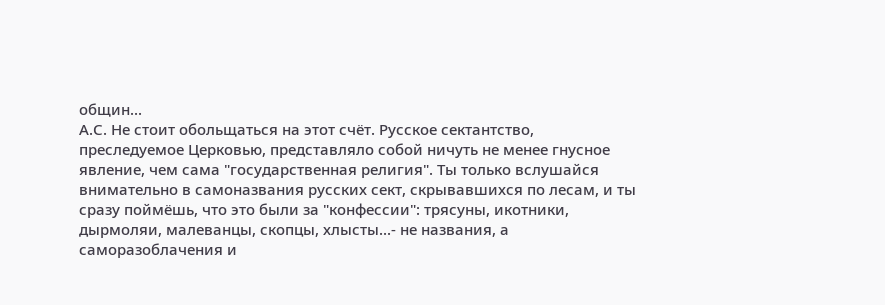общин...
А.С. Не стоит обольщаться на этот счёт. Русское сектантство,
преследуемое Церковью, представляло собой ничуть не менее гнусное
явление, чем сама "государственная религия". Ты только вслушайся
внимательно в самоназвания русских сект, скрывавшихся по лесам, и ты
сразу поймёшь, что это были за "конфессии": трясуны, икотники,
дырмоляи, малеванцы, скопцы, хлысты...- не названия, а
саморазоблачения и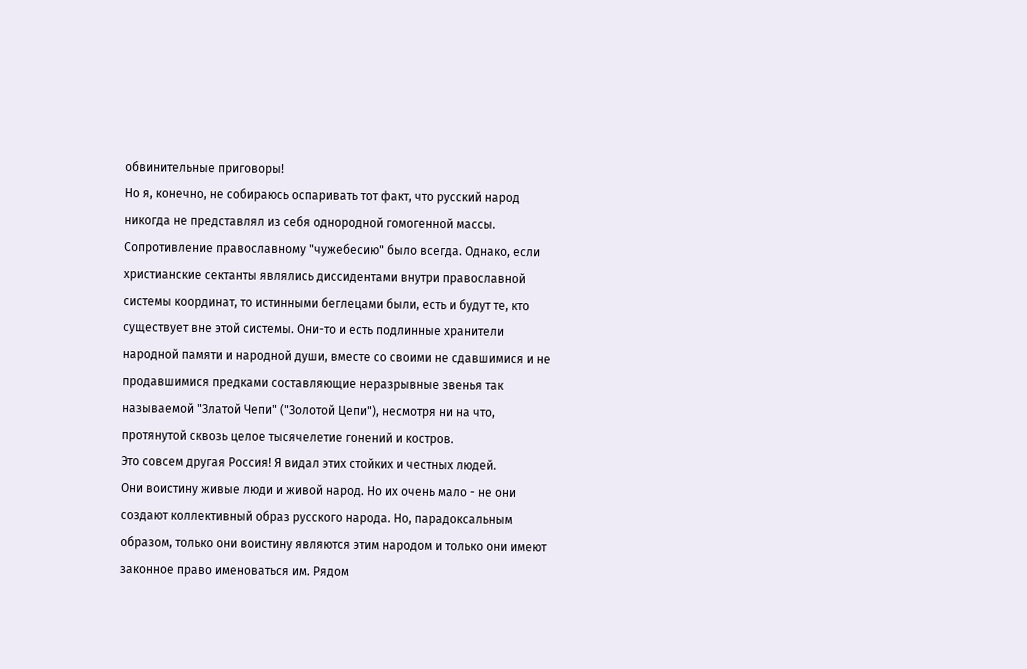обвинительные приговоры!
Но я, конечно, не собираюсь оспаривать тот факт, что русский народ
никогда не представлял из себя однородной гомогенной массы.
Сопротивление православному "чужебесию" было всегда. Однако, если
христианские сектанты являлись диссидентами внутри православной
системы координат, то истинными беглецами были, есть и будут те, кто
существует вне этой системы. Они-то и есть подлинные хранители
народной памяти и народной души, вместе со своими не сдавшимися и не
продавшимися предками составляющие неразрывные звенья так
называемой "Златой Чепи" ("Золотой Цепи"), несмотря ни на что,
протянутой сквозь целое тысячелетие гонений и костров.
Это совсем другая Россия! Я видал этих стойких и честных людей.
Они воистину живые люди и живой народ. Но их очень мало - не они
создают коллективный образ русского народа. Но, парадоксальным
образом, только они воистину являются этим народом и только они имеют
законное право именоваться им. Рядом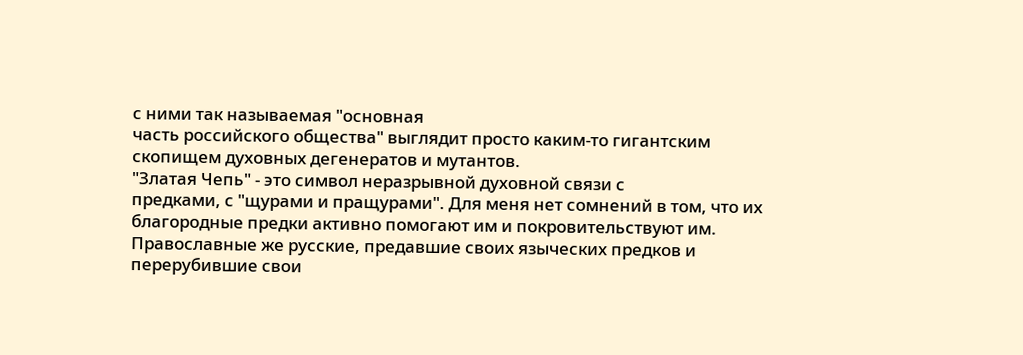с ними так называемая "основная
часть российского общества" выглядит просто каким-то гигантским
скопищем духовных дегенератов и мутантов.
"Златая Чепь" - это символ неразрывной духовной связи с
предками, с "щурами и пращурами". Для меня нет сомнений в том, что их
благородные предки активно помогают им и покровительствуют им.
Православные же русские, предавшие своих языческих предков и
перерубившие свои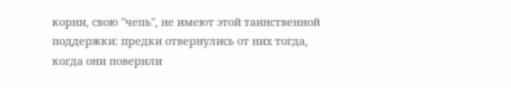корни, свою "чепь", не имеют этой таинственной
поддержки: предки отвернулись от них тогда, когда они поверили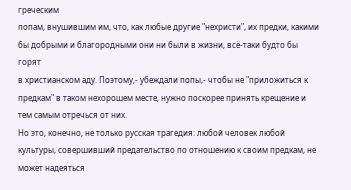греческим
попам, внушившим им, что, как любые другие "нехристи", их предки, какими
бы добрыми и благородными они ни были в жизни, всё-таки будто бы горят
в христианском аду. Поэтому,- убеждали попы,- чтобы не "приложиться к
предкам" в таком нехорошем месте, нужно поскорее принять крещение и
тем самым отречься от них.
Но это, конечно, не только русская трагедия: любой человек любой
культуры, совершивший предательство по отношению к своим предкам, не
может надеяться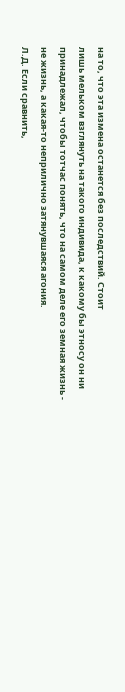на то, что эта измена останется без последствий. Стоит
лишь мельком взглянуть на такого индивида, к какому бы этносу он ни
принадлежал, чтобы тотчас понять, что на самом деле его земная жизнь -
не жизнь, а какая-то неприлично затянувшаяся агония.
Л.Д. Если сравнить,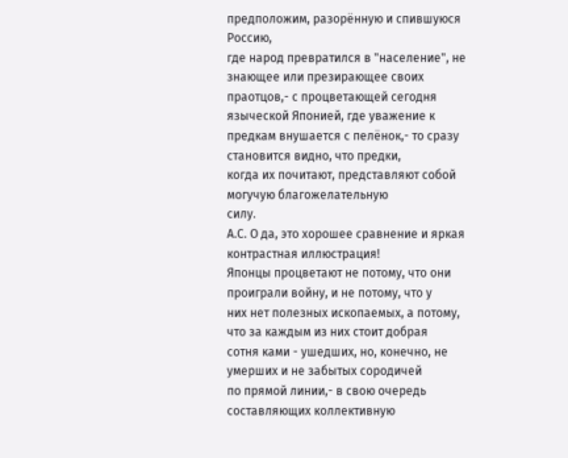предположим, разорённую и спившуюся Россию,
где народ превратился в "население", не знающее или презирающее своих
праотцов,- с процветающей сегодня языческой Японией, где уважение к
предкам внушается с пелёнок,- то сразу становится видно, что предки,
когда их почитают, представляют собой могучую благожелательную
силу.
А.С. О да, это хорошее сравнение и яркая контрастная иллюстрация!
Японцы процветают не потому, что они проиграли войну, и не потому, что у
них нет полезных ископаемых, а потому, что за каждым из них стоит добрая
сотня ками - ушедших, но, конечно, не умерших и не забытых сородичей
по прямой линии,- в свою очередь составляющих коллективную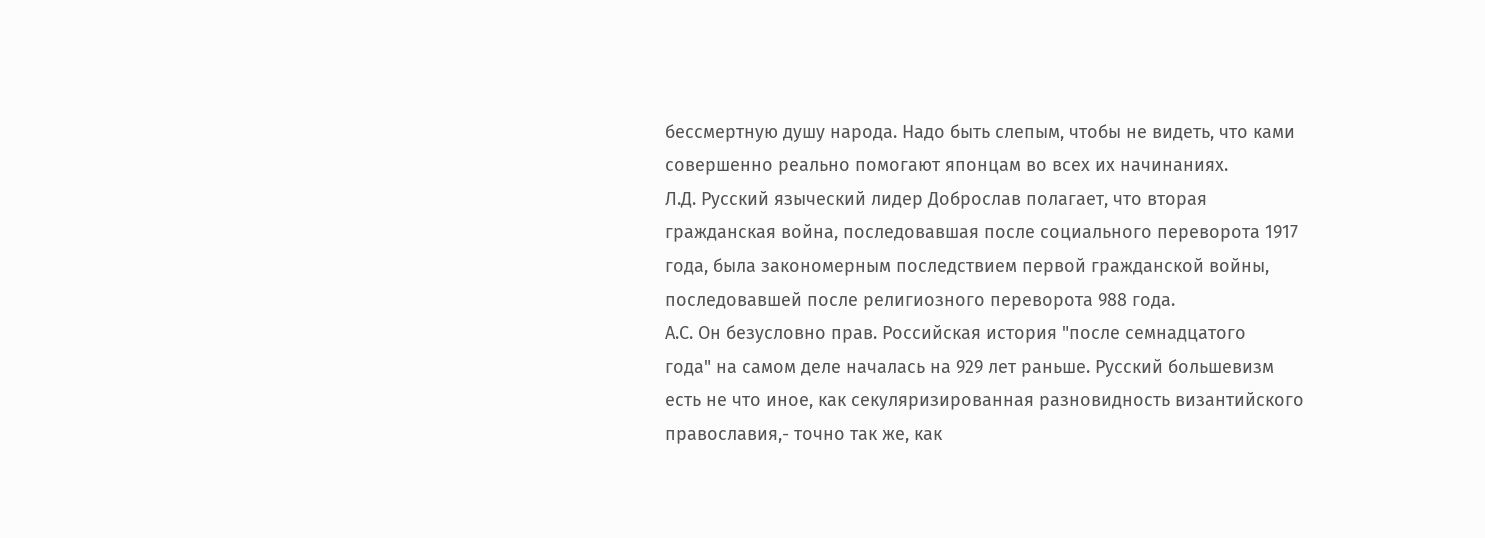бессмертную душу народа. Надо быть слепым, чтобы не видеть, что ками
совершенно реально помогают японцам во всех их начинаниях.
Л.Д. Русский языческий лидер Доброслав полагает, что вторая
гражданская война, последовавшая после социального переворота 1917
года, была закономерным последствием первой гражданской войны,
последовавшей после религиозного переворота 988 года.
А.С. Он безусловно прав. Российская история "после семнадцатого
года" на самом деле началась на 929 лет раньше. Русский большевизм
есть не что иное, как секуляризированная разновидность византийского
православия,- точно так же, как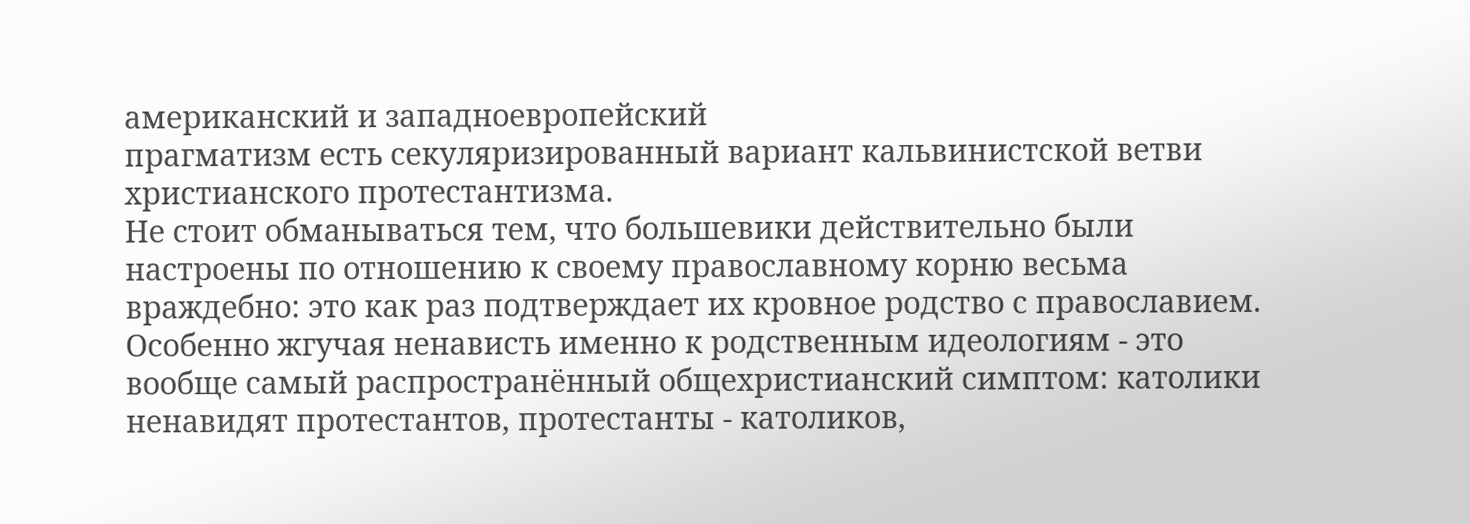американский и западноевропейский
прагматизм есть секуляризированный вариант кальвинистской ветви
христианского протестантизма.
Не стоит обманываться тем, что большевики действительно были
настроены по отношению к своему православному корню весьма
враждебно: это как раз подтверждает их кровное родство с православием.
Особенно жгучая ненависть именно к родственным идеологиям - это
вообще самый распространённый общехристианский симптом: католики
ненавидят протестантов, протестанты - католиков,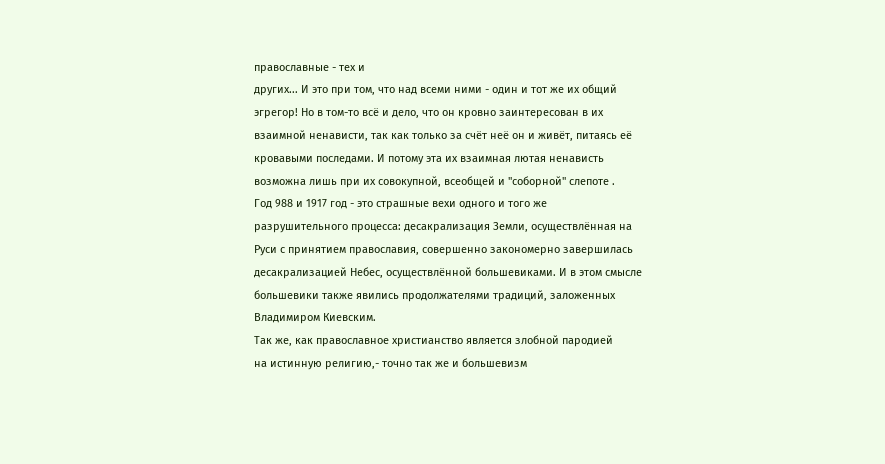православные - тех и
других... И это при том, что над всеми ними - один и тот же их общий
эгрегор! Но в том-то всё и дело, что он кровно заинтересован в их
взаимной ненависти, так как только за счёт неё он и живёт, питаясь её
кровавыми последами. И потому эта их взаимная лютая ненависть
возможна лишь при их совокупной, всеобщей и "соборной" слепоте .
Год 988 и 1917 год - это страшные вехи одного и того же
разрушительного процесса: десакрализация Земли, осуществлённая на
Руси с принятием православия, совершенно закономерно завершилась
десакрализацией Небес, осуществлённой большевиками. И в этом смысле
большевики также явились продолжателями традиций, заложенных
Владимиром Киевским.
Так же, как православное христианство является злобной пародией
на истинную религию,- точно так же и большевизм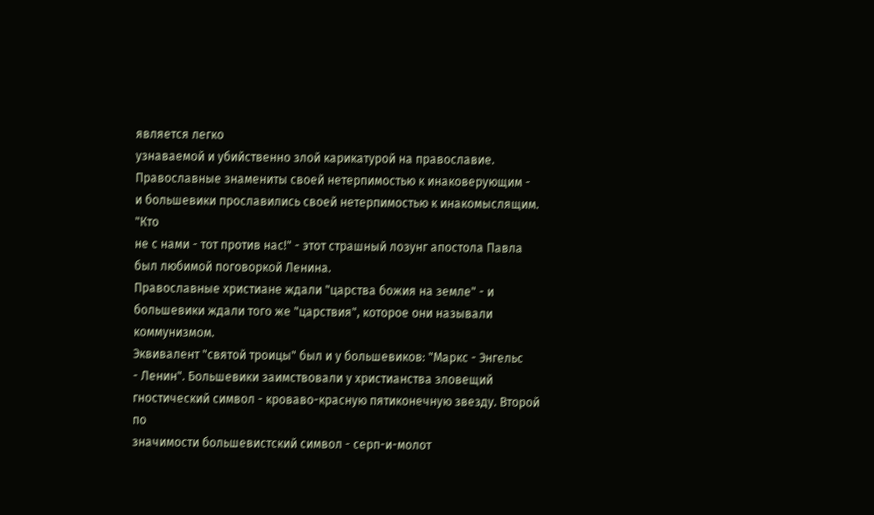является легко
узнаваемой и убийственно злой карикатурой на православие.
Православные знамениты своей нетерпимостью к инаковерующим -
и большевики прославились своей нетерпимостью к инакомыслящим. "Кто
не с нами - тот против нас!" - этот страшный лозунг апостола Павла
был любимой поговоркой Ленина.
Православные христиане ждали "царства божия на земле" - и
большевики ждали того же "царствия", которое они называли коммунизмом.
Эквивалент "святой троицы" был и у большевиков: "Маркс - Энгельс
- Ленин". Большевики заимствовали у христианства зловещий
гностический символ - кроваво-красную пятиконечную звезду. Второй по
значимости большевистский символ - серп-и-молот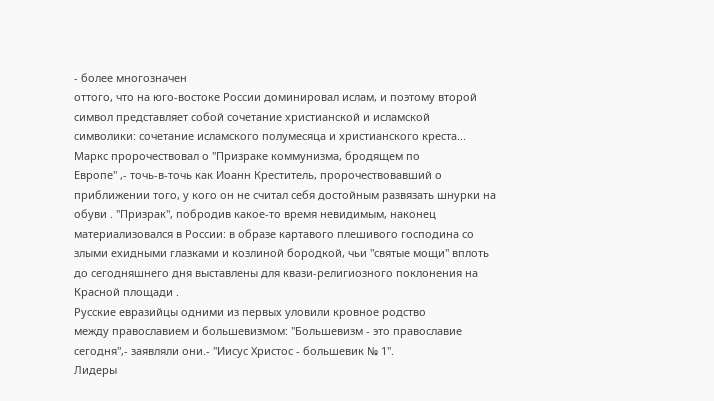- более многозначен
оттого, что на юго-востоке России доминировал ислам, и поэтому второй
символ представляет собой сочетание христианской и исламской
символики: сочетание исламского полумесяца и христианского креста...
Маркс пророчествовал о "Призраке коммунизма, бродящем по
Европе" ,- точь-в-точь как Иоанн Креститель, пророчествовавший о
приближении того, у кого он не считал себя достойным развязать шнурки на
обуви . "Призрак", побродив какое-то время невидимым, наконец
материализовался в России: в образе картавого плешивого господина со
злыми ехидными глазками и козлиной бородкой, чьи "святые мощи" вплоть
до сегодняшнего дня выставлены для квази-религиозного поклонения на
Красной площади .
Русские евразийцы одними из первых уловили кровное родство
между православием и большевизмом: "Большевизм - это православие
сегодня",- заявляли они.- "Иисус Христос - большевик № 1".
Лидеры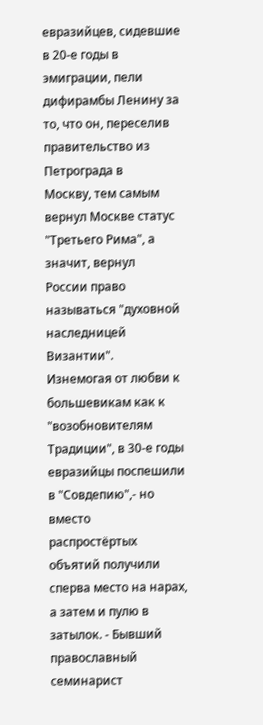евразийцев, сидевшие в 20-е годы в эмиграции, пели
дифирамбы Ленину за то, что он, переселив правительство из Петрограда в
Москву, тем самым вернул Москве статус "Третьего Рима", а значит, вернул
России право называться "духовной наследницей Византии".
Изнемогая от любви к большевикам как к "возобновителям
Традиции", в 30-е годы евразийцы поспешили в "Совдепию",- но вместо
распростёртых объятий получили сперва место на нарах, а затем и пулю в
затылок. - Бывший православный семинарист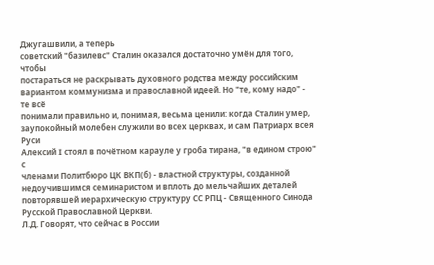Джугашвили, а теперь
советский "базилевс" Сталин оказался достаточно умён для того, чтобы
постараться не раскрывать духовного родства между российским
вариантом коммунизма и православной идеей. Но "те, кому надо" - те всё
понимали правильно и, понимая, весьма ценили: когда Сталин умер,
заупокойный молебен служили во всех церквах, и сам Патриарх всея Руси
Алексий I стоял в почётном карауле у гроба тирана, "в едином строю" с
членами Политбюро ЦК ВКП(б) - властной структуры, созданной
недоучившимся семинаристом и вплоть до мельчайших деталей
повторявшей иерархическую структуру СС РПЦ - Священного Синода
Русской Православной Церкви.
Л.Д. Говорят, что сейчас в России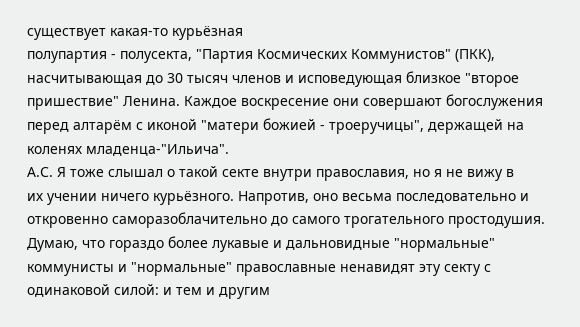существует какая-то курьёзная
полупартия - полусекта, "Партия Космических Коммунистов" (ПКК),
насчитывающая до 30 тысяч членов и исповедующая близкое "второе
пришествие" Ленина. Каждое воскресение они совершают богослужения
перед алтарём с иконой "матери божией - троеручицы", держащей на
коленях младенца-"Ильича".
А.С. Я тоже слышал о такой секте внутри православия, но я не вижу в
их учении ничего курьёзного. Напротив, оно весьма последовательно и
откровенно саморазоблачительно до самого трогательного простодушия.
Думаю, что гораздо более лукавые и дальновидные "нормальные"
коммунисты и "нормальные" православные ненавидят эту секту с
одинаковой силой: и тем и другим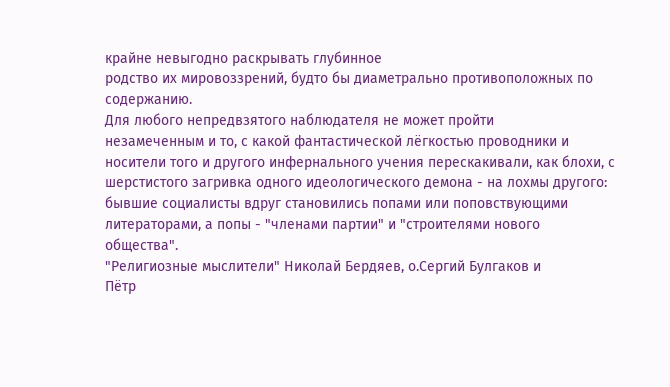крайне невыгодно раскрывать глубинное
родство их мировоззрений, будто бы диаметрально противоположных по
содержанию.
Для любого непредвзятого наблюдателя не может пройти
незамеченным и то, с какой фантастической лёгкостью проводники и
носители того и другого инфернального учения перескакивали, как блохи, с
шерстистого загривка одного идеологического демона - на лохмы другого:
бывшие социалисты вдруг становились попами или поповствующими
литераторами, а попы - "членами партии" и "строителями нового
общества".
"Религиозные мыслители" Николай Бердяев, о.Сергий Булгаков и
Пётр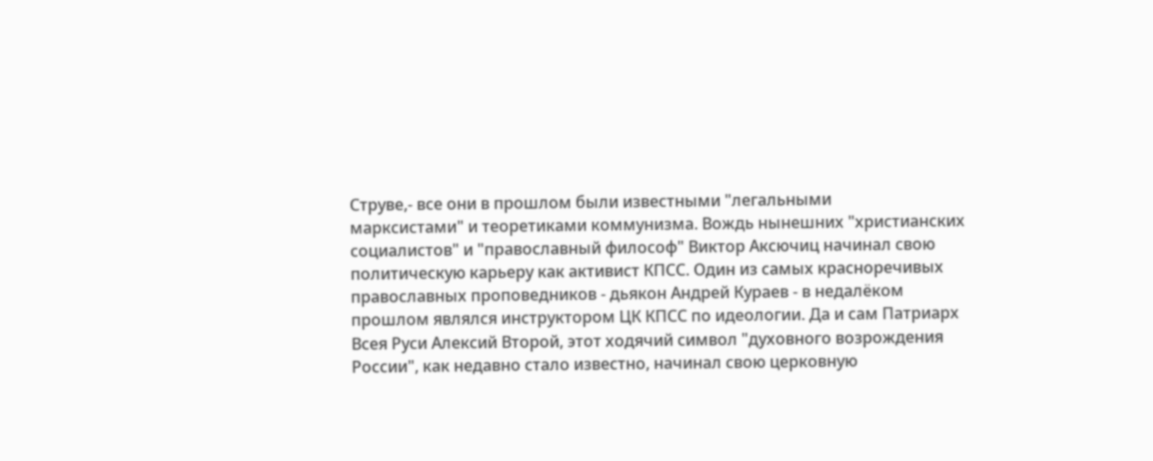Струве,- все они в прошлом были известными "легальными
марксистами" и теоретиками коммунизма. Вождь нынешних "христианских
социалистов" и "православный философ" Виктор Аксючиц начинал свою
политическую карьеру как активист КПСС. Один из самых красноречивых
православных проповедников - дьякон Андрей Кураев - в недалёком
прошлом являлся инструктором ЦК КПСС по идеологии. Да и сам Патриарх
Всея Руси Алексий Второй, этот ходячий символ "духовного возрождения
России", как недавно стало известно, начинал свою церковную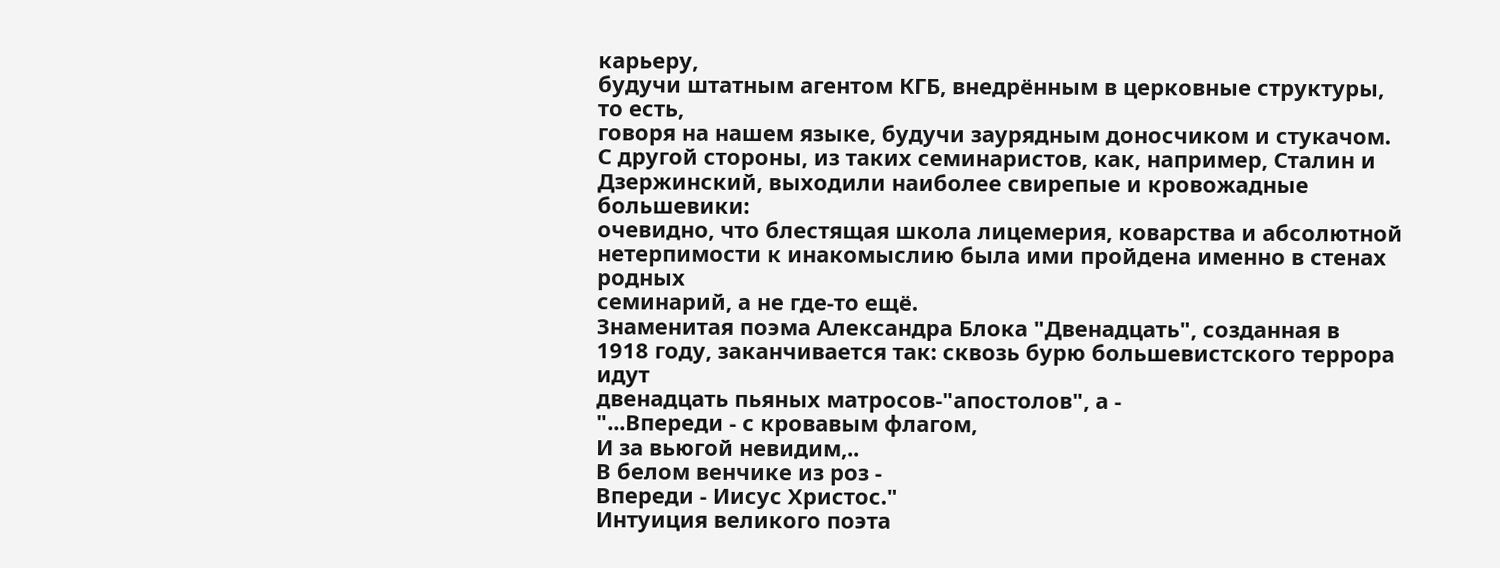карьеру,
будучи штатным агентом КГБ, внедрённым в церковные структуры, то есть,
говоря на нашем языке, будучи заурядным доносчиком и стукачом.
С другой стороны, из таких семинаристов, как, например, Сталин и
Дзержинский, выходили наиболее свирепые и кровожадные большевики:
очевидно, что блестящая школа лицемерия, коварства и абсолютной
нетерпимости к инакомыслию была ими пройдена именно в стенах родных
семинарий, а не где-то ещё.
Знаменитая поэма Александра Блока "Двенадцать", созданная в
1918 году, заканчивается так: сквозь бурю большевистского террора идут
двенадцать пьяных матросов-"апостолов", а -
"...Впереди - с кровавым флагом,
И за вьюгой невидим,..
В белом венчике из роз -
Впереди - Иисус Христос."
Интуиция великого поэта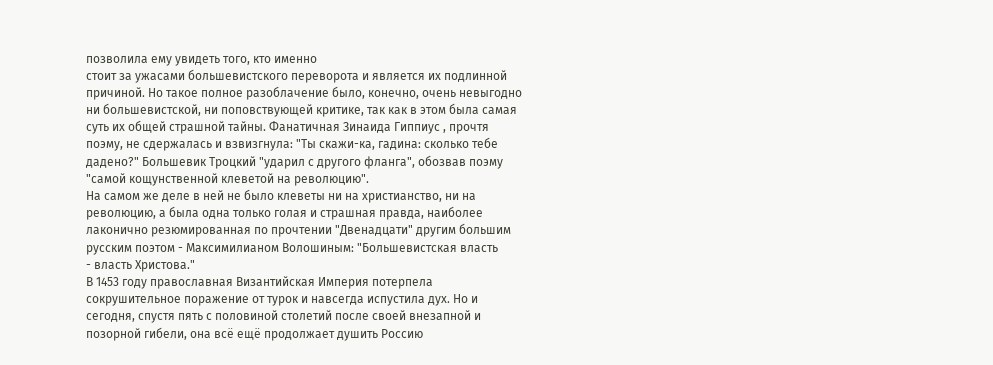позволила ему увидеть того, кто именно
стоит за ужасами большевистского переворота и является их подлинной
причиной. Но такое полное разоблачение было, конечно, очень невыгодно
ни большевистской, ни поповствующей критике, так как в этом была самая
суть их общей страшной тайны. Фанатичная Зинаида Гиппиус , прочтя
поэму, не сдержалась и взвизгнула: "Ты скажи-ка, гадина: сколько тебе
дадено?" Большевик Троцкий "ударил с другого фланга", обозвав поэму
"самой кощунственной клеветой на революцию".
На самом же деле в ней не было клеветы ни на христианство, ни на
революцию, а была одна только голая и страшная правда, наиболее
лаконично резюмированная по прочтении "Двенадцати" другим большим
русским поэтом - Максимилианом Волошиным: "Большевистская власть
- власть Христова."
В 1453 году православная Византийская Империя потерпела
сокрушительное поражение от турок и навсегда испустила дух. Но и
сегодня, спустя пять с половиной столетий после своей внезапной и
позорной гибели, она всё ещё продолжает душить Россию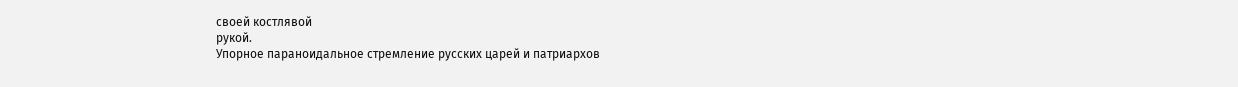своей костлявой
рукой.
Упорное параноидальное стремление русских царей и патриархов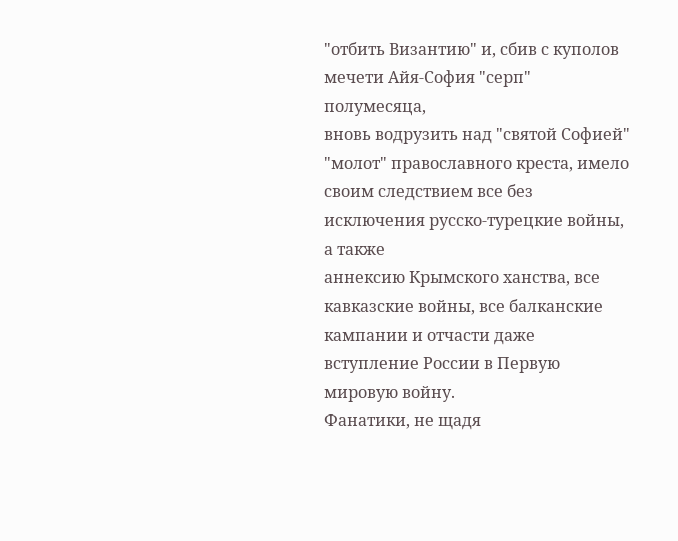"отбить Византию" и, сбив с куполов мечети Айя-София "серп" полумесяца,
вновь водрузить над "святой Софией" "молот" православного креста, имело
своим следствием все без исключения русско-турецкие войны, а также
аннексию Крымского ханства, все кавказские войны, все балканские
кампании и отчасти даже вступление России в Первую мировую войну.
Фанатики, не щадя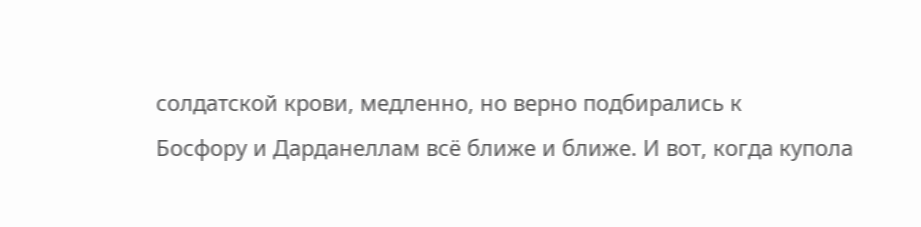солдатской крови, медленно, но верно подбирались к
Босфору и Дарданеллам всё ближе и ближе. И вот, когда купола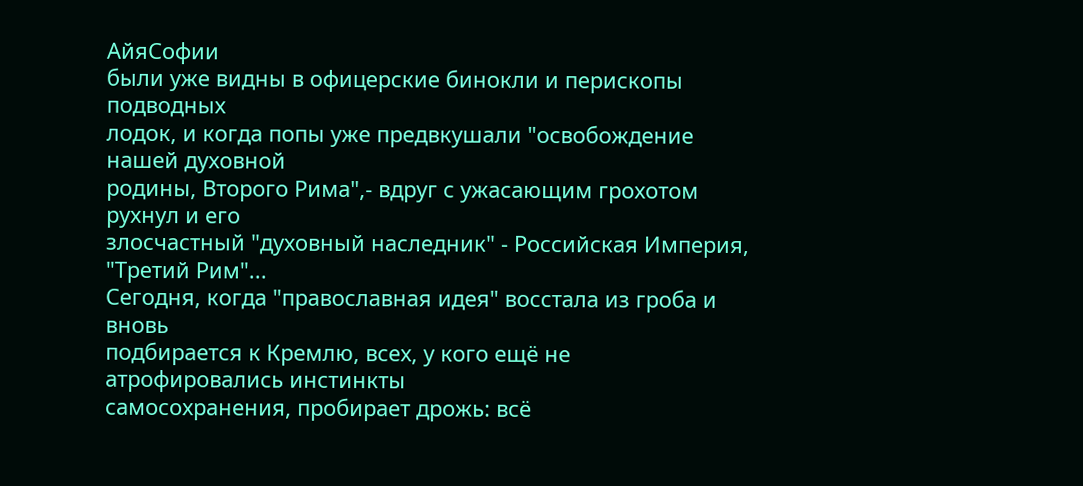АйяСофии
были уже видны в офицерские бинокли и перископы подводных
лодок, и когда попы уже предвкушали "освобождение нашей духовной
родины, Второго Рима",- вдруг с ужасающим грохотом рухнул и его
злосчастный "духовный наследник" - Российская Империя, "Третий Рим"...
Сегодня, когда "православная идея" восстала из гроба и вновь
подбирается к Кремлю, всех, у кого ещё не атрофировались инстинкты
самосохранения, пробирает дрожь: всё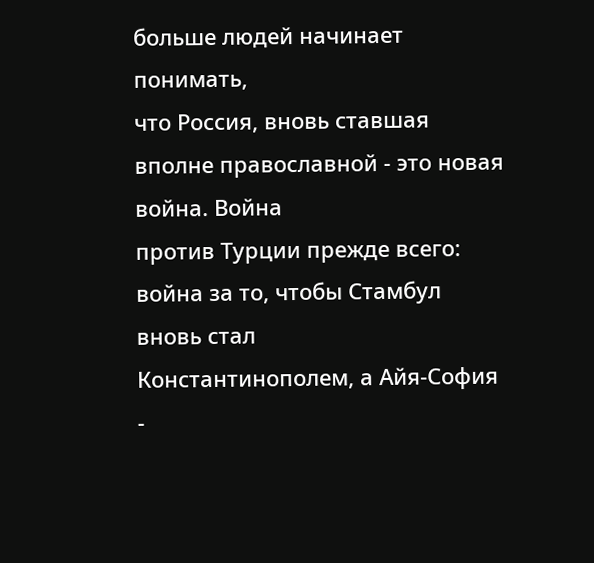больше людей начинает понимать,
что Россия, вновь ставшая вполне православной - это новая война. Война
против Турции прежде всего: война за то, чтобы Стамбул вновь стал
Константинополем, а Айя-София -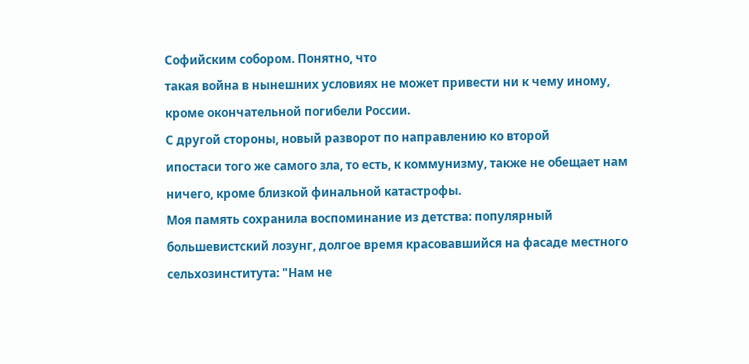Софийским собором. Понятно, что
такая война в нынешних условиях не может привести ни к чему иному,
кроме окончательной погибели России.
С другой стороны, новый разворот по направлению ко второй
ипостаси того же самого зла, то есть, к коммунизму, также не обещает нам
ничего, кроме близкой финальной катастрофы.
Моя память сохранила воспоминание из детства: популярный
большевистский лозунг, долгое время красовавшийся на фасаде местного
сельхозинститута: "Нам не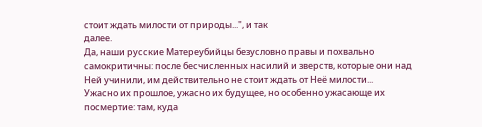стоит ждать милости от природы...", и так
далее.
Да, наши русские Матереубийцы безусловно правы и похвально
самокритичны: после бесчисленных насилий и зверств, которые они над
Ней учинили, им действительно не стоит ждать от Неё милости...
Ужасно их прошлое, ужасно их будущее, но особенно ужасающе их
посмертие: там, куда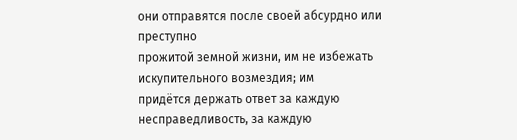они отправятся после своей абсурдно или преступно
прожитой земной жизни, им не избежать искупительного возмездия; им
придётся держать ответ за каждую несправедливость, за каждую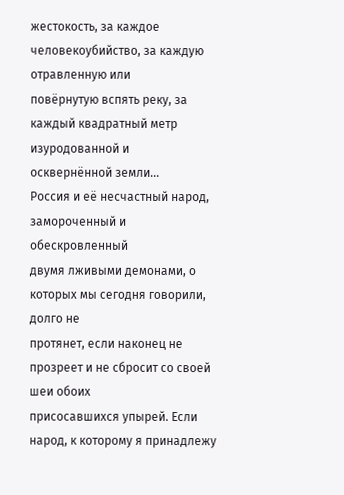жестокость, за каждое человекоубийство, за каждую отравленную или
повёрнутую вспять реку, за каждый квадратный метр изуродованной и
осквернённой земли...
Россия и её несчастный народ, замороченный и обескровленный
двумя лживыми демонами, о которых мы сегодня говорили, долго не
протянет, если наконец не прозреет и не сбросит со своей шеи обоих
присосавшихся упырей. Если народ, к которому я принадлежу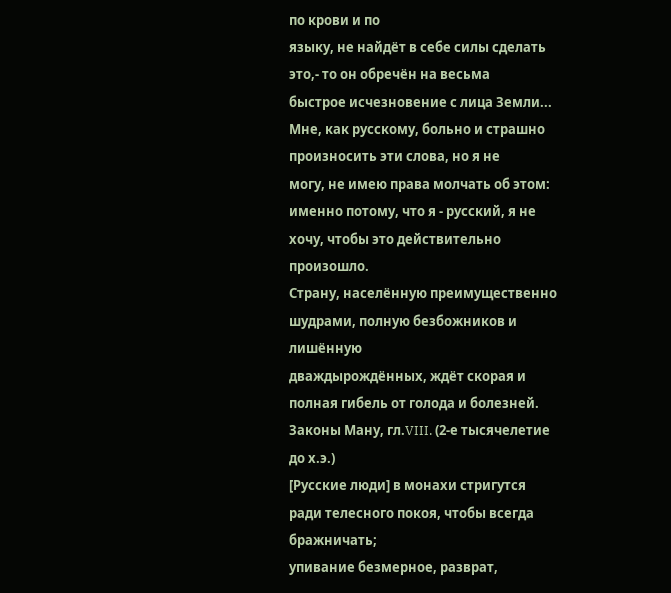по крови и по
языку, не найдёт в себе силы сделать это,- то он обречён на весьма
быстрое исчезновение с лица Земли...
Мне, как русскому, больно и страшно произносить эти слова, но я не
могу, не имею права молчать об этом: именно потому, что я - русский, я не
хочу, чтобы это действительно произошло.
Страну, населённую преимущественно шудрами, полную безбожников и лишённую
дваждырождённых, ждёт скорая и полная гибель от голода и болезней.
Законы Ману, гл.VIII. (2-е тысячелетие до х.э.)
[Русские люди] в монахи стригутся ради телесного покоя, чтобы всегда бражничать;
упивание безмерное, разврат,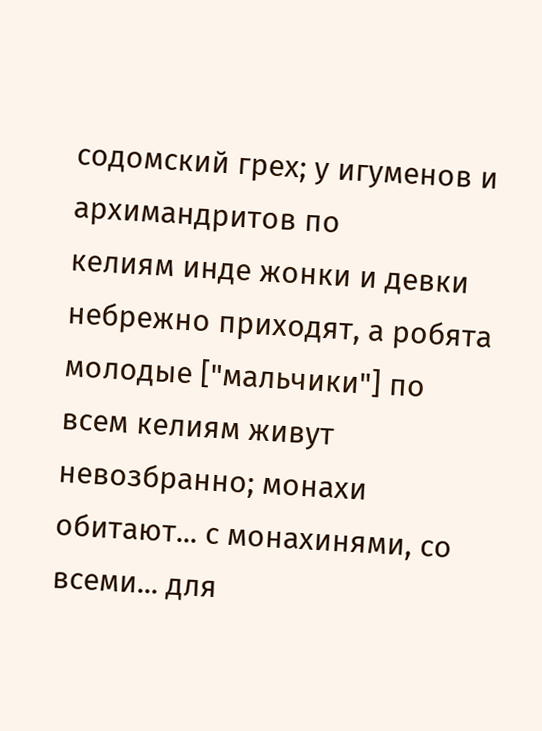содомский грех; у игуменов и архимандритов по
келиям инде жонки и девки небрежно приходят, а робята молодые ["мальчики"] по
всем келиям живут невозбранно; монахи обитают... с монахинями, со всеми... для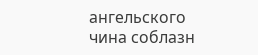ангельского чина соблазн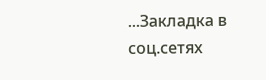...Закладка в соц.сетях